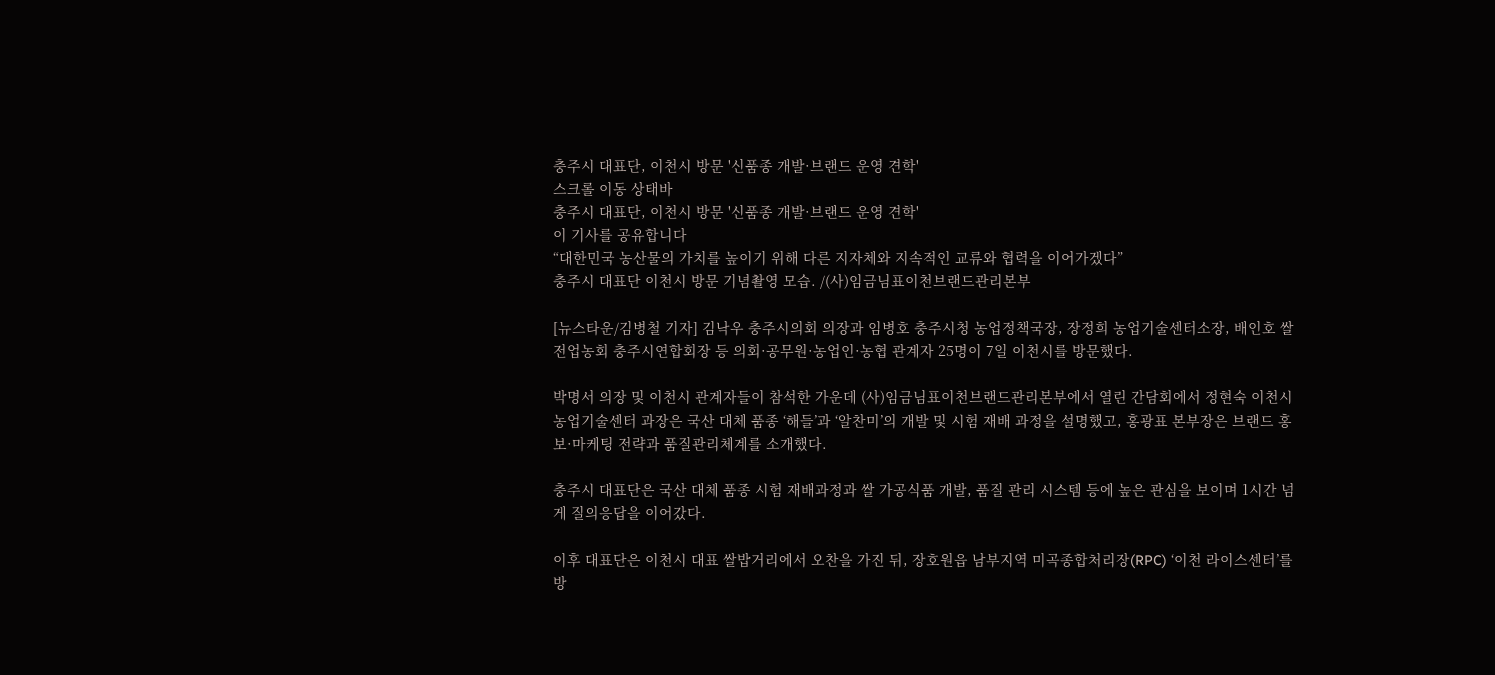충주시 대표단, 이천시 방문 '신품종 개발·브랜드 운영 견학'
스크롤 이동 상태바
충주시 대표단, 이천시 방문 '신품종 개발·브랜드 운영 견학'
이 기사를 공유합니다
“대한민국 농산물의 가치를 높이기 위해 다른 지자체와 지속적인 교류와 협력을 이어가겠다”
충주시 대표단 이천시 방문 기념촬영 모습. /(사)임금님표이천브랜드관리본부

[뉴스타운/김병철 기자] 김낙우 충주시의회 의장과 임병호 충주시청 농업정책국장, 장정희 농업기술센터소장, 배인호 쌀전업농회 충주시연합회장 등 의회·공무원·농업인·농협 관계자 25명이 7일 이천시를 방문했다.

박명서 의장 및 이천시 관계자들이 참석한 가운데 (사)임금님표이천브랜드관리본부에서 열린 간담회에서 정현숙 이천시 농업기술센터 과장은 국산 대체 품종 ‘해들’과 ‘알찬미’의 개발 및 시험 재배 과정을 설명했고, 홍광표 본부장은 브랜드 홍보·마케팅 전략과 품질관리체계를 소개했다.

충주시 대표단은 국산 대체 품종 시험 재배과정과 쌀 가공식품 개발, 품질 관리 시스템 등에 높은 관심을 보이며 1시간 넘게 질의응답을 이어갔다.

이후 대표단은 이천시 대표 쌀밥거리에서 오찬을 가진 뒤, 장호원읍 남부지역 미곡종합처리장(RPC) ‘이천 라이스센터’를 방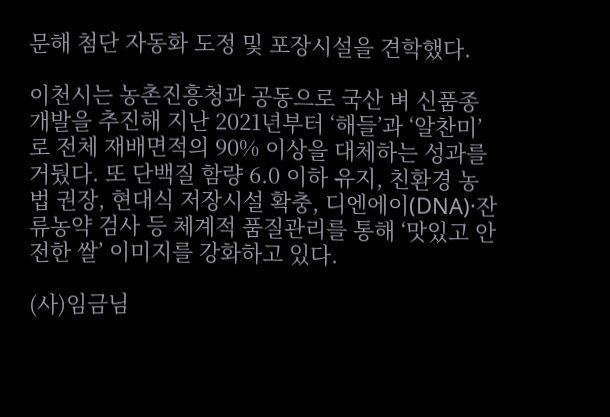문해 첨단 자동화 도정 및 포장시설을 견학했다.

이천시는 농촌진흥청과 공동으로 국산 벼 신품종 개발을 추진해 지난 2021년부터 ‘해들’과 ‘알찬미’로 전체 재배면적의 90% 이상을 대체하는 성과를 거뒀다. 또 단백질 함량 6.0 이하 유지, 친환경 농법 권장, 현대식 저장시설 확충, 디엔에이(DNA)·잔류농약 검사 등 체계적 품질관리를 통해 ‘맛있고 안전한 쌀’ 이미지를 강화하고 있다.

(사)임금님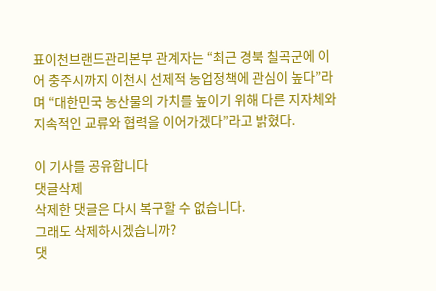표이천브랜드관리본부 관계자는 “최근 경북 칠곡군에 이어 충주시까지 이천시 선제적 농업정책에 관심이 높다”라며 “대한민국 농산물의 가치를 높이기 위해 다른 지자체와 지속적인 교류와 협력을 이어가겠다”라고 밝혔다.

이 기사를 공유합니다
댓글삭제
삭제한 댓글은 다시 복구할 수 없습니다.
그래도 삭제하시겠습니까?
댓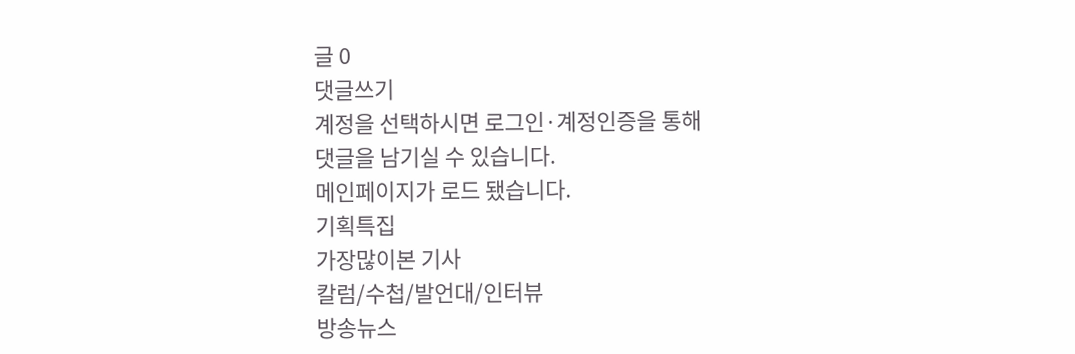글 0
댓글쓰기
계정을 선택하시면 로그인·계정인증을 통해
댓글을 남기실 수 있습니다.
메인페이지가 로드 됐습니다.
기획특집
가장많이본 기사
칼럼/수첩/발언대/인터뷰
방송뉴스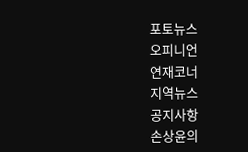포토뉴스
오피니언
연재코너
지역뉴스
공지사항
손상윤의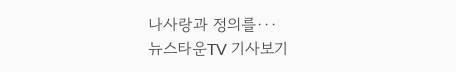나사랑과 정의를···
뉴스타운TV 기사보기